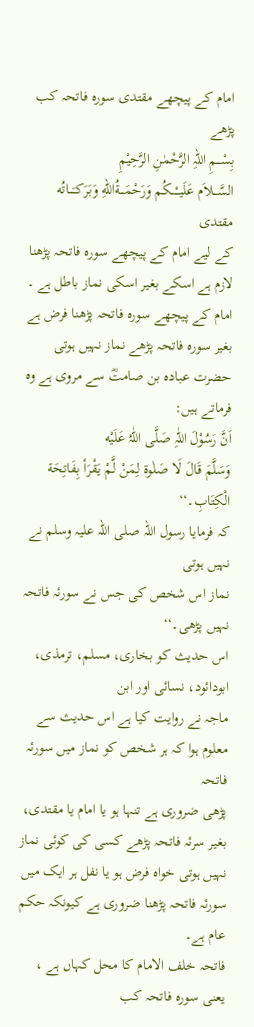امام کے پیچھے مقتدی سورہ فاتحہ کب پڑھے
بِسْـــمِ اللہِ الرَّحْمٰنِ الرَّحِیْمِ
السَّـــلاَم عَلَيــْـــكُم وَرَحْمَـــةُاللهِ وَبَرَكـَـــاتُه
مقتدی
کے لیے امام کے پیچھے سورہ فاتحہ پڑھنا لازم ہے اسکے بغیر اسکی نماز باطل ہے ۔
امام کے پیچھے سورہ فاتحہ پڑھنا فرض ہے بغیر سورہ فاتحہ پڑھے نماز نہیں ہوتی
حضرت عبادہ بن صامتؓ سے مروی ہے وہ فرماتے ہیں:
اَنَّ رَسُوْلَ اللّٰہِ صَلَّی اللّٰہُ عَلَیْه
وَسَلَّمَ قَالَ لَا صَلٰوة لِمَنْ لَّمْ یَقْرَأ بِفَاتِحَة الْکِتَابِ۔‘‘
کہ فرمایا رسول اللہ صلی اللہ علیہ وسلم نے نہیں ہوتی
نماز اس شخص کی جس نے سورئہ فاتحہ نہیں پڑھی۔‘‘
اس حدیث کو بخاری، مسلم، ترمذی، ابودائود، نسائی اور ابن
ماجہ نے روایت کیا ہے اس حدیث سے معلوم ہوا کہ ہر شخص کو نماز میں سورئہ فاتحہ
پڑھی ضروری ہے تنہا ہو یا امام یا مقتدی، بغیر سرئہ فاتحہ پڑھے کسی کی کوئی نماز
نہیں ہوتی خواہ فرض ہو یا نفل ہر ایک میں سورئہ فاتحہ پڑھنا ضروری ہے کیونکہ حکم
عام ہے۔
فاتحہ خلف الامام کا محل کہاں ہے ، یعنی سورہ فاتحہ کب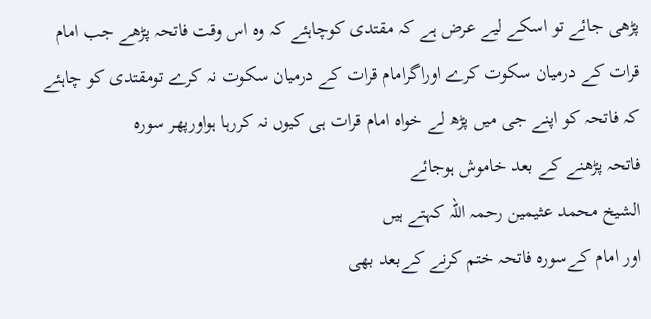پڑھی جائے تو اسکے لیے عرض ہے کہ مقتدی کوچاہئے کہ وہ اس وقت فاتحہ پڑھے جب امام
قرات کے درمیان سکوت کرے اوراگرامام قرات کے درمیان سکوت نہ کرے تومقتدی کو چاہئے
کہ فاتحہ کو اپنے جی میں پڑھ لے خواہ امام قرات ہی کیوں نہ کررہا ہواورپھر سورہ
فاتحہ پڑھنے کے بعد خاموش ہوجائے
الشیخ محمد عثیمین رحمہ اللہ کہتے ہیں
اور امام کےسورہ فاتحہ ختم کرنے کےبعد بھی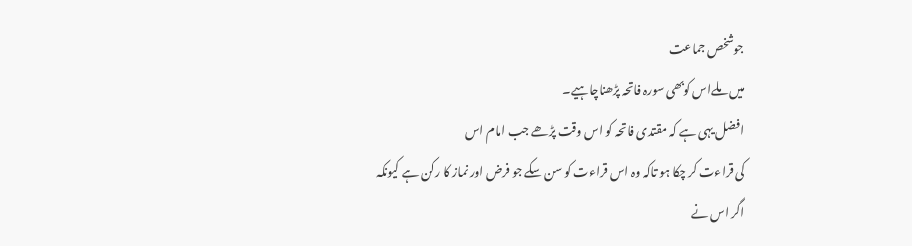جوشخص جماعت
میں ملےاس کوبھی سورہ فاتحہ پڑھناچاہیے۔
افضل یہی ہے کہ مقتدی فاتحہ کو اس وقت پڑھے جب امام اس
کی قراءت کر چکا ہو تاکہ وہ اس قراءت کو سن سکے جو فرض اور نماز کا رکن ہے کیونکہ
اگر اس نے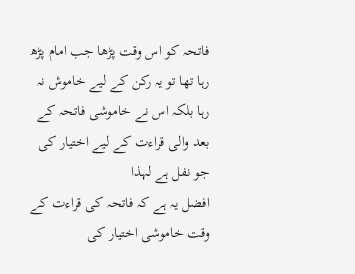فاتحہ کو اس وقت پڑھا جب امام پڑھ رہا تھا تو یہ رکن کے لیے خاموش نہ
رہا بلکہ اس نے خاموشی فاتحہ کے بعد والی قراءت کے لیے اختیار کی جو نفل ہے لہذا
افضل یہ ہے کہ فاتحہ کی قراءت کے وقت خاموشی اختیار کی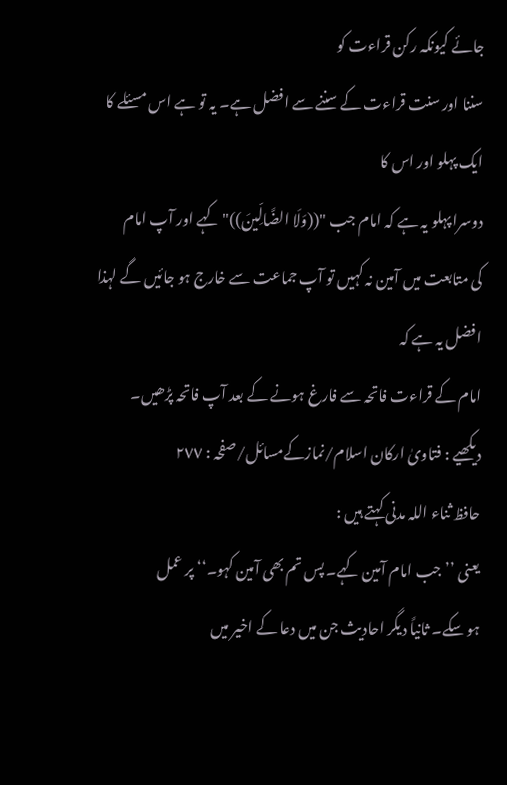جائے کیونکہ رکن قراءت کو
سننا اور سنت قراءت کے سننے سے افضل ہے۔ یہ تو ہے اس مسئلے کا ایک پہلو اور اس کا
دوسرا پہلو یہ ہے کہ امام جب "((وَلَا الضَّالِّينَ))" کہے اور آپ امام
کی متابعت میں آمین نہ کہیں تو آپ جماعت سے خارج ہو جائیں گے لہذا افضل یہ ہے کہ
امام کے قراءت فاتحہ سے فارغ ہونے کے بعد آپ فاتحہ پڑھیں۔
دیکھیے : فتاویٰ ارکان اسلام/نمازکےمسائل/صفحہ : ٢٧٧
حافظ ثناء اللہ مدنی کہتے ہیں :
یعنی ’’جب امام آمین کہے۔ پس تم بھی آمین کہو۔‘‘ پر عمل
ہو سکے۔ ثانیاً دیگر احادیث جن میں دعا کے اخیر میں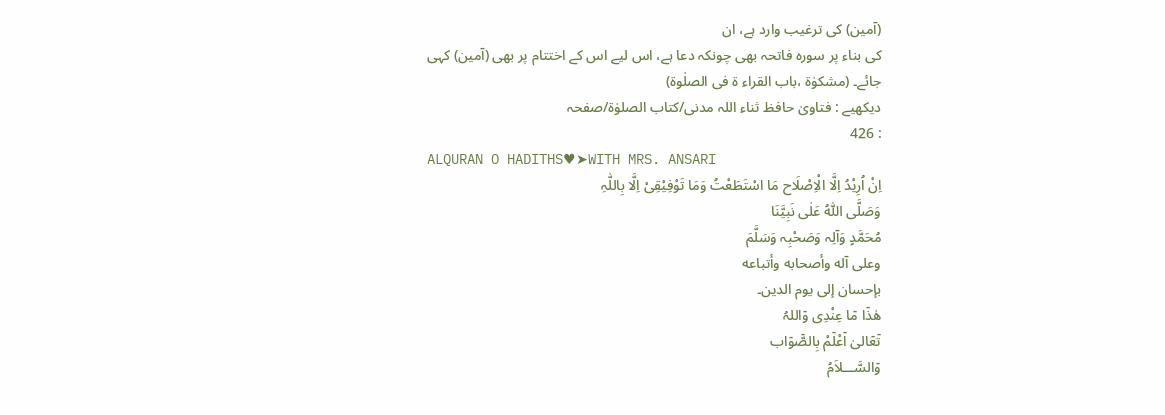(آمین) کی ترغیب وارد ہے، ان
کی بناء پر سورہ فاتحہ بھی چونکہ دعا ہے، اس لیے اس کے اختتام پر بھی (آمین) کہی
جائے۔ (مشکوٰۃ ،باب القراء ۃ فی الصلٰوۃ)
دیکھیے : فتاویٰ حافظ ثناء اللہ مدنی/کتاب الصلوٰۃ/صفحہ
: 426
ALQURAN O HADITHS♥➤WITH MRS. ANSARI
اِنْ اُرِیْدُ اِلَّا الْاِصْلَاح مَا اسْتَطَعْتُ وَمَا تَوْفِیْقِیْ اِلَّا بِاللّٰہِ
وَصَلَّی اللّٰہُ عَلٰی نَبِیَّنَا
مُحَمَّدٍ وَآلِہ وَصَحْبِہ وَسَلَّمَ
وعلى آله وأصحابه وأتباعه
بإحسان إلى يوم الدين۔
ھٰذٙا مٙا عِنْدِی وٙاللہُ
تٙعٙالیٰ اٙعْلٙمْ بِالصّٙوٙاب
وٙالسَّـــلاَمُ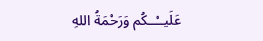عَلَيــْــكُم وَرَحْمَةُ اللهِ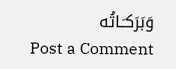وَبَرَكـَـاتُه
Post a Comment